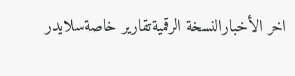اخر الأخبارالنسخة الرقميةتقارير خاصةسلايدر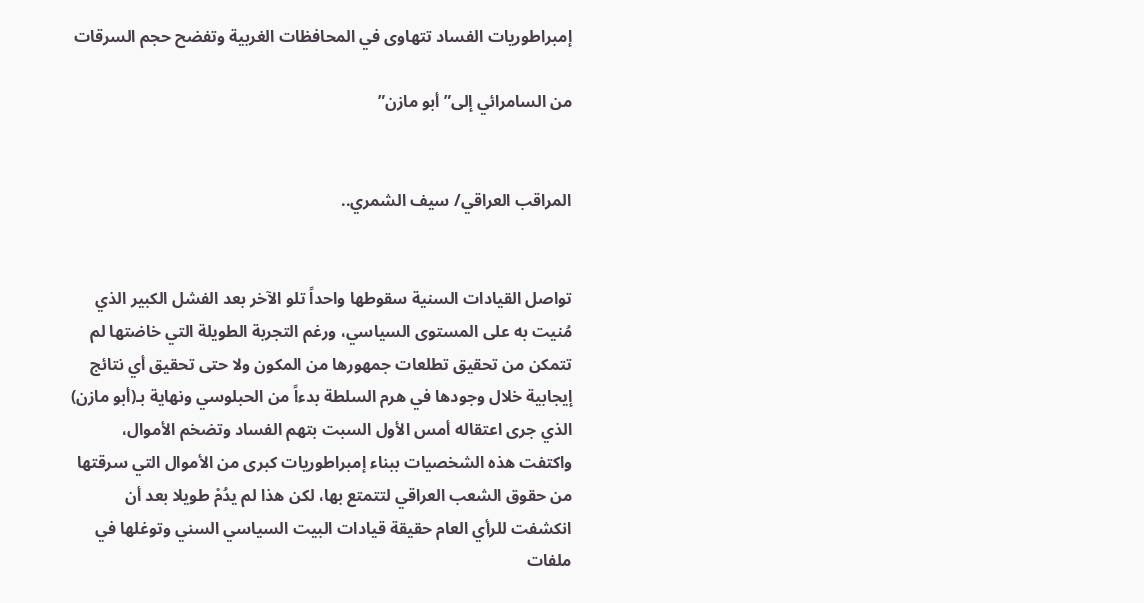إمبراطوريات الفساد تتهاوى في المحافظات الغربية وتفضح حجم السرقات

من السامرائي إلى” أبو مازن”


المراقب العراقي/ سيف الشمري..


تواصل القيادات السنية سقوطها واحداً تلو الآخر بعد الفشل الكبير الذي مُنيت به على المستوى السياسي، ورغم التجربة الطويلة التي خاضتها لم تتمكن من تحقيق تطلعات جمهورها من المكون ولا حتى تحقيق أي نتائج إيجابية خلال وجودها في هرم السلطة بدءاً من الحبلوسي ونهاية بـ(أبو مازن) الذي جرى اعتقاله أمس الأول السبت بتهم الفساد وتضخم الأموال، واكتفت هذه الشخصيات ببناء إمبراطوريات كبرى من الأموال التي سرقتها من حقوق الشعب العراقي لتتمتع بها، لكن هذا لم يدُمْ طويلا بعد أن انكشفت للرأي العام حقيقة قيادات البيت السياسي السني وتوغلها في ملفات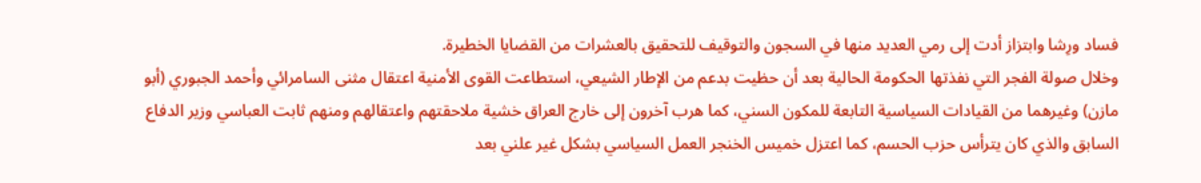فساد ورِشا وابتزاز أدت إلى رمي العديد منها في السجون والتوقيف للتحقيق بالعشرات من القضايا الخطيرة.
وخلال صولة الفجر التي نفذتها الحكومة الحالية بعد أن حظيت بدعم من الإطار الشيعي، استطاعت القوى الأمنية اعتقال مثنى السامرائي وأحمد الجبوري (أبو مازن) وغيرهما من القيادات السياسية التابعة للمكون السني، كما هرب آخرون إلى خارج العراق خشية ملاحقتهم واعتقالهم ومنهم ثابت العباسي وزير الدفاع السابق والذي كان يترأس حزب الحسم، كما اعتزل خميس الخنجر العمل السياسي بشكل غير علني بعد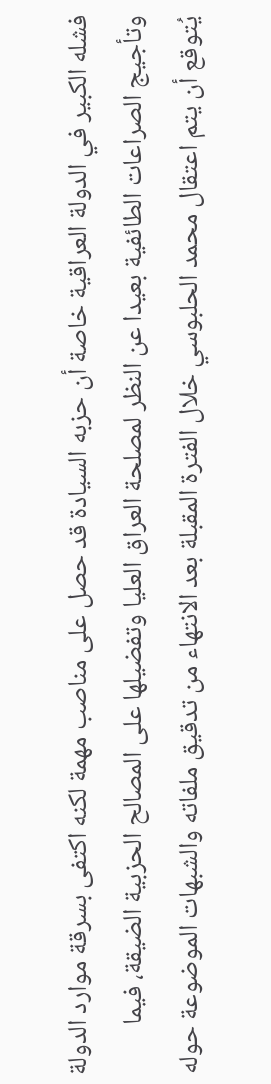فشله الكبير في الدولة العراقية خاصة أن حزبه السيادة قد حصل على مناصب مهمة لكنه اكتفى بسرقة موارد الدولة وتأجيج الصراعات الطائفية بعيدا عن النظر لمصلحة العراق العليا وتفضيلها على المصالح الحزبية الضيقة، فيما يُتوقع أن يتم اعتقال محمد الحلبوسي خلال الفترة المقبلة بعد الانتهاء من تدقيق ملفاته والشبهات الموضوعة حوله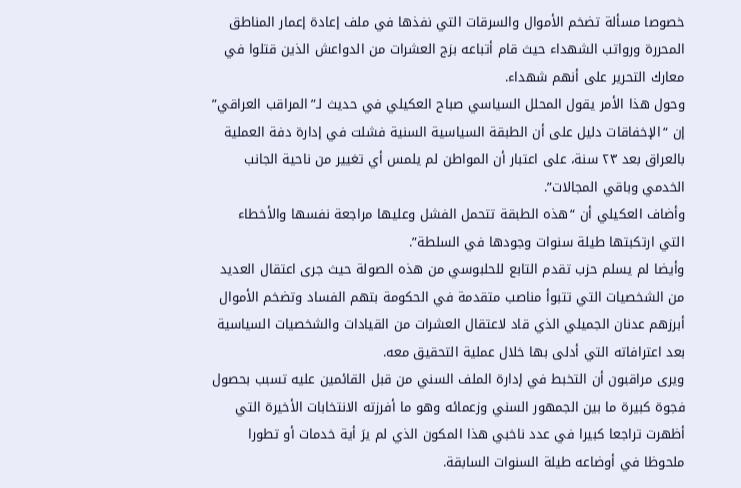خصوصا مسألة تضخم الأموال والسرقات التي نفذها في ملف إعادة إعمار المناطق المحررة ورواتب الشهداء حيث قام أتباعه بزج العشرات من الدواعش الذين قتلوا في معارك التحرير على أنهم شهداء.
وحول هذا الأمر يقول المحلل السياسي صباح العكيلي في حديث لـ”المراقب العراقي” إن “الإخفاقات دليل على أن الطبقة السياسية السنية فشلت في إدارة دفة العملية بالعراق بعد ٢٣ سنة، على اعتبار أن المواطن لم يلمس أي تغيير من ناحية الجانب الخدمي وباقي المجالات”.
وأضاف العكيلي أن “هذه الطبقة تتحمل الفشل وعليها مراجعة نفسها والأخطاء التي ارتكبتها طيلة سنوات وجودها في السلطة”.
وأيضا لم يسلم حزب تقدم التابع للحلبوسي من هذه الصولة حيث جرى اعتقال العديد من الشخصيات التي تتبوأ مناصب متقدمة في الحكومة بتهم الفساد وتضخم الأموال أبرزهم عدنان الجميلي الذي قاد لاعتقال العشرات من القيادات والشخصيات السياسية بعد اعترافاته التي أدلى بها خلال عملية التحقيق معه.
ويرى مراقبون أن التخبط في إدارة الملف السني من قبل القائمين عليه تسبب بحصول فجوة كبيرة ما بين الجمهور السني وزعمائه وهو ما أفرزته الانتخابات الأخيرة التي أظهرت تراجعا كبيرا في عدد ناخبي هذا المكون الذي لم يرَ أية خدمات أو تطورا ملحوظا في أوضاعه طيلة السنوات السابقة.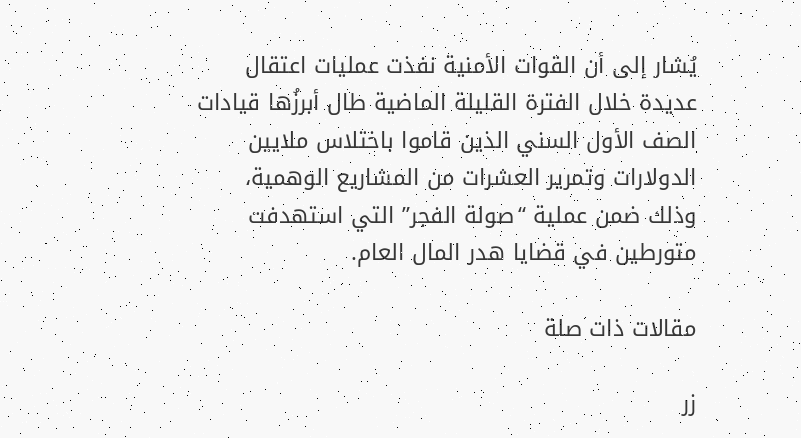يُشار إلى أن القوات الأمنية نفذت عمليات اعتقال عديدة خلال الفترة القليلة الماضية طال أبرزُها قيادات الصف الأول السني الذين قاموا باختلاس ملايين الدولارات وتمرير العشرات من المشاريع الوهمية، وذلك ضمن عملية “صولة الفجر” التي استهدفت متورطين في قضايا هدر المال العام.

مقالات ذات صلة

زر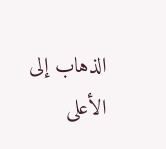الذهاب إلى الأعلى